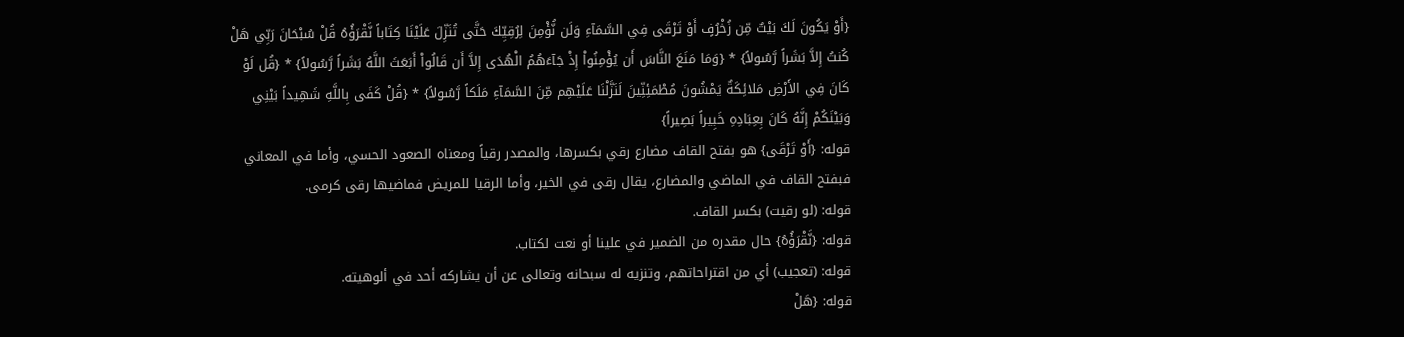{أَوْ يَكُونَ لَكَ بَيْتٌ مِّن زُخْرُفٍ أَوْ تَرْقَى فِي السَّمَآءِ وَلَن نُّؤْمِنَ لِرُقِيِّكَ حَتَّى تُنَزِّلَ عَلَيْنَا كِتَاباً نَّقْرَؤُهُ قُلْ سُبْحَانَ رَبِّي هَلْ كُنتُ إِلاَّ بَشَراً رَّسُولاً} * {وَمَا مَنَعَ النَّاسَ أَن يُؤْمِنُواْ إِذْ جَآءَهُمُ الْهُدَى إِلاَّ أَن قَالُواْ أَبَعَثَ اللَّهُ بَشَراً رَّسُولاً} * {قُل لَوْ كَانَ فِي الأَرْضِ مَلائِكَةٌ يَمْشُونَ مُطْمَئِنِّينَ لَنَزَّلْنَا عَلَيْهِم مِّنَ السَّمَآءِ مَلَكاً رَّسُولاً} * {قُلْ كَفَى بِاللَّهِ شَهِيداً بَيْنِي وَبَيْنَكُمْ إِنَّهُ كَانَ بِعِبَادِهِ خَبِيراً بَصِيراً}
قوله: {أَوْ تَرْقَى} هو بفتح القاف مضارع رقي بكسرها، والمصدر رقياً ومعناه الصعود الحسي، وأما في المعاني فبفتح القاف في الماضي والمضارع، يقال رقى في الخير، وأما الرقيا للمريض فماضيها رقى كرمى.
قوله: (لو رقيت) بكسر القاف.
قوله: {نَّقْرَؤُهُ} حال مقدره من الضمير في علينا أو نعت لكتاب.
قوله: (تعجيب) أي من اقتراحاتهم، وتنزيه له سبحانه وتعالى عن أن يشاركه أحد في ألوهيته.
قوله: {هَلْ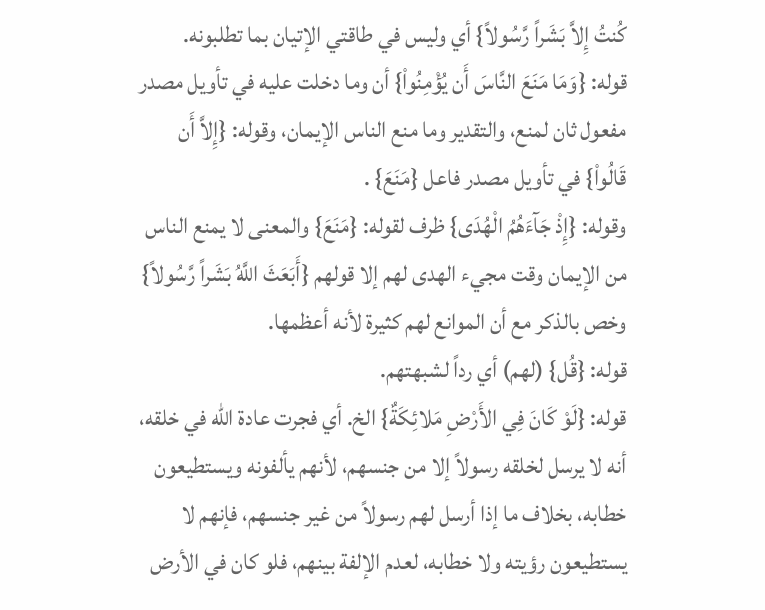كُنتُ إِلاَّ بَشَراً رَّسُولاً} أي وليس في طاقتي الإتيان بما تطلبونه.
قوله: {وَمَا مَنَعَ النَّاسَ أَن يُؤْمِنُواْ} أن وما دخلت عليه في تأويل مصدر مفعول ثان لمنع، والتقدير وما منع الناس الإيمان، وقوله: {إِلاَّ أَن قَالُواْ} في تأويل مصدر فاعل {مَنَعَ} .
وقوله: {إِذْ جَآءَهُمُ الْهُدَى} ظرف لقوله: {مَنَعَ} والمعنى لا يمنع الناس من الإيمان وقت مجيء الهدى لهم إلا قولهم {أَبَعَثَ اللَّهُ بَشَراً رَّسُولاً} وخص بالذكر مع أن الموانع لهم كثيرة لأنه أعظمها.
قوله: {قُل} (لهم) أي رداً لشبهتهم.
قوله: {لَوْ كَانَ فِي الأَرْضِ مَلائِكَةٌ} الخ. أي فجرت عادة الله في خلقه، أنه لا يرسل لخلقه رسولاً إلا من جنسهم، لأنهم يألفونه ويستطيعون خطابه، بخلاف ما إذا أرسل لهم رسولاً من غير جنسهم، فإنهم لا يستطيعون رؤيته ولا خطابه، لعدم الإلفة بينهم، فلو كان في الأرض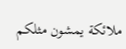ملائكة يمشون مثلكم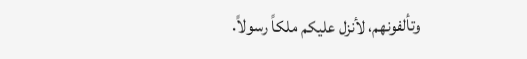وتألفونهم، لأنزل عليكم ملكاً رسولاً.